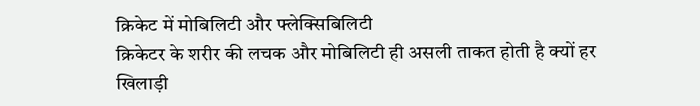क्रिकेट में मोबिलिटी और फ्लेक्सिबिलिटी
क्रिकेटर के शरीर की लचक और मोबिलिटी ही असली ताकत होती है क्यों हर खिलाड़ी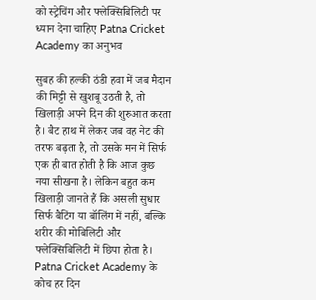को स्ट्रेचिंग और फ्लेक्सिबिलिटी पर ध्यान देना चाहिए Patna Cricket Academy का अनुभव

सुबह की हल्की ठंडी हवा में जब मैदान की मिट्टी से खुशबू उठती है, तो खिलाड़ी अपने दिन की शुरुआत करता है। बैट हाथ में लेकर जब वह नेट की तरफ बढ़ता है, तो उसके मन में सिर्फ एक ही बात होती है कि आज कुछ नया सीखना है। लेकिन बहुत कम खिलाड़ी जानते हैं कि असली सुधार सिर्फ बैटिंग या बॉलिंग में नहीं, बल्कि शरीर की मोबिलिटी और फ्लेक्सिबिलिटी में छिपा होता है।
Patna Cricket Academy के कोच हर दिन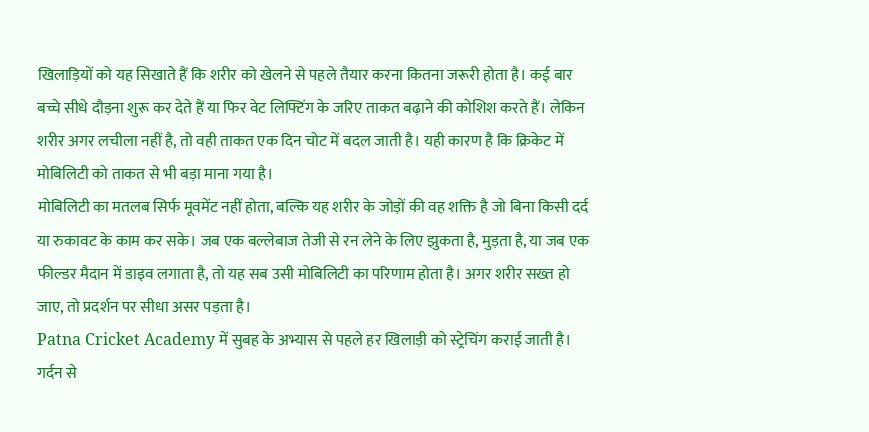खिलाड़ियों को यह सिखाते हैं कि शरीर को खेलने से पहले तैयार करना कितना जरूरी होता है। कई बार बच्चे सीधे दौड़ना शुरू कर देते हैं या फिर वेट लिफ्टिंग के जरिए ताकत बढ़ाने की कोशिश करते हैं। लेकिन शरीर अगर लचीला नहीं है, तो वही ताकत एक दिन चोट में बदल जाती है। यही कारण है कि क्रिकेट में मोबिलिटी को ताकत से भी बड़ा माना गया है।
मोबिलिटी का मतलब सिर्फ मूवमेंट नहीं होता, बल्कि यह शरीर के जोड़ों की वह शक्ति है जो बिना किसी दर्द या रुकावट के काम कर सके। जब एक बल्लेबाज तेजी से रन लेने के लिए झुकता है, मुड़ता है, या जब एक फील्डर मैदान में डाइव लगाता है, तो यह सब उसी मोबिलिटी का परिणाम होता है। अगर शरीर सख्त हो जाए, तो प्रदर्शन पर सीधा असर पड़ता है।
Patna Cricket Academy में सुबह के अभ्यास से पहले हर खिलाड़ी को स्ट्रेचिंग कराई जाती है। गर्दन से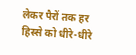लेकर पैरों तक हर हिस्से को धीरे-धीरे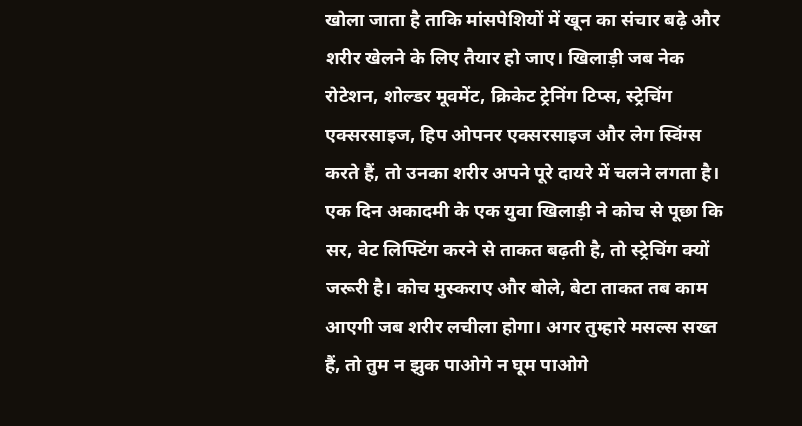खोला जाता है ताकि मांसपेशियों में खून का संचार बढ़े और शरीर खेलने के लिए तैयार हो जाए। खिलाड़ी जब नेक रोटेशन, शोल्डर मूवमेंट, क्रिकेट ट्रेनिंग टिप्स, स्ट्रेचिंग एक्सरसाइज, हिप ओपनर एक्सरसाइज और लेग स्विंग्स करते हैं, तो उनका शरीर अपने पूरे दायरे में चलने लगता है।
एक दिन अकादमी के एक युवा खिलाड़ी ने कोच से पूछा कि सर, वेट लिफ्टिंग करने से ताकत बढ़ती है, तो स्ट्रेचिंग क्यों जरूरी है। कोच मुस्कराए और बोले, बेटा ताकत तब काम आएगी जब शरीर लचीला होगा। अगर तुम्हारे मसल्स सख्त हैं, तो तुम न झुक पाओगे न घूम पाओगे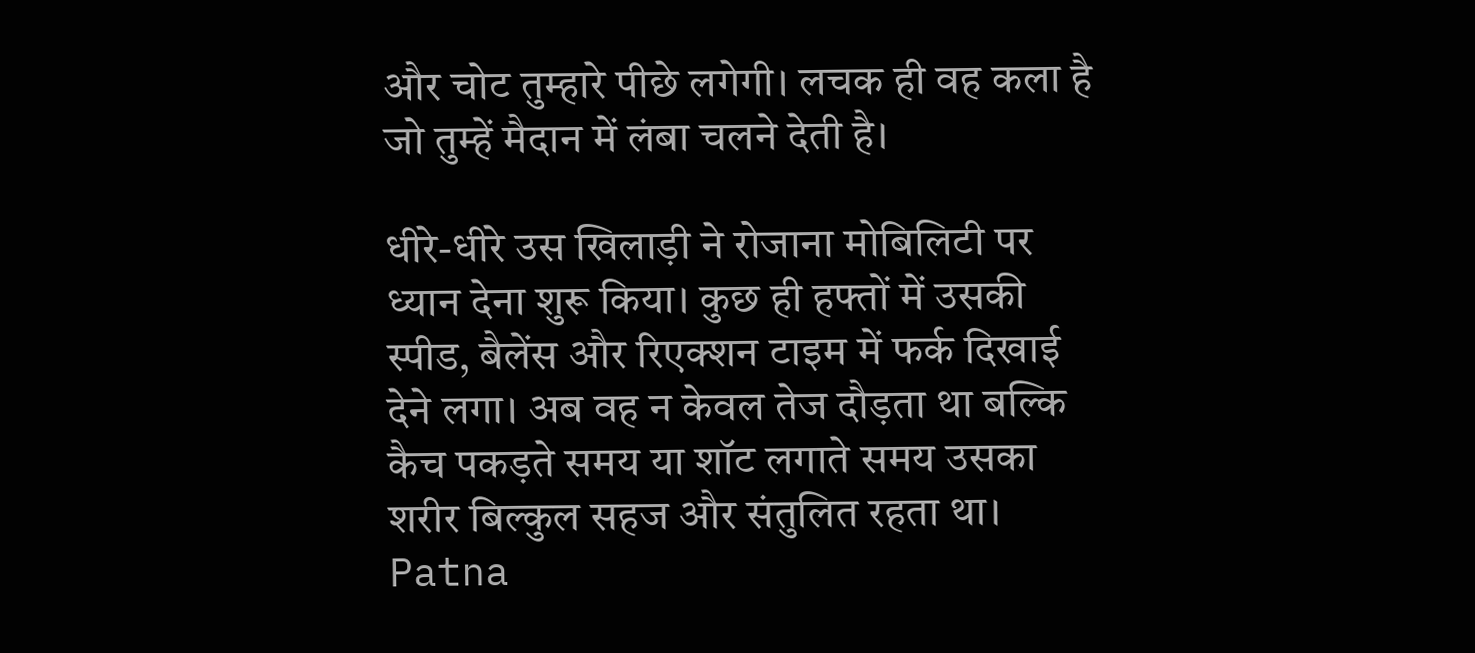और चोट तुम्हारे पीछे लगेगी। लचक ही वह कला है जो तुम्हें मैदान में लंबा चलने देती है।

धीरे-धीरे उस खिलाड़ी ने रोजाना मोबिलिटी पर ध्यान देना शुरू किया। कुछ ही हफ्तों में उसकी स्पीड, बैलेंस और रिएक्शन टाइम में फर्क दिखाई देने लगा। अब वह न केवल तेज दौड़ता था बल्कि कैच पकड़ते समय या शॉट लगाते समय उसका शरीर बिल्कुल सहज और संतुलित रहता था।
Patna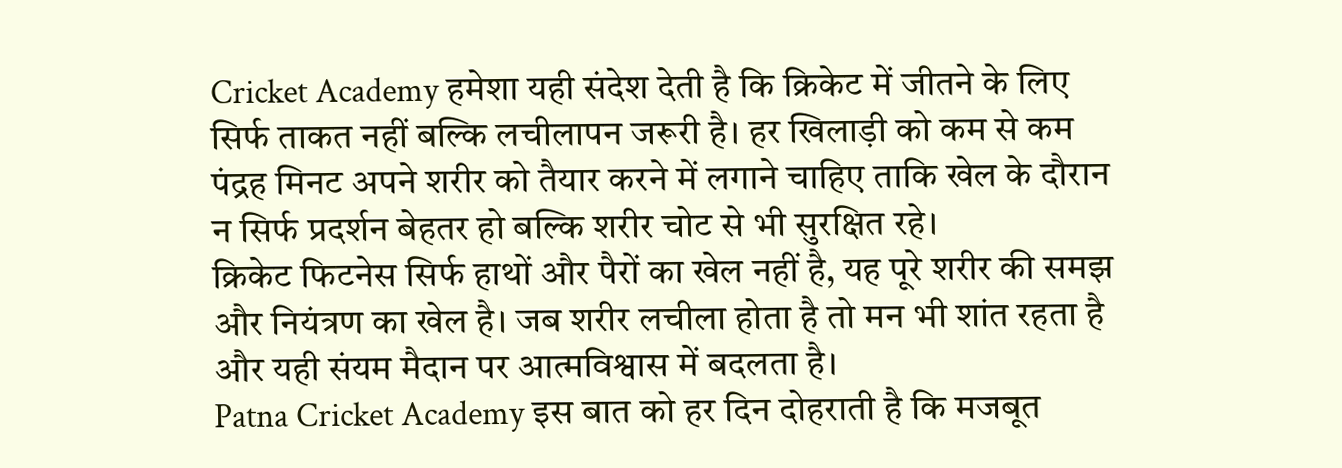Cricket Academy हमेशा यही संदेश देती है कि क्रिकेट में जीतने के लिए सिर्फ ताकत नहीं बल्कि लचीलापन जरूरी है। हर खिलाड़ी को कम से कम पंद्रह मिनट अपने शरीर को तैयार करने में लगाने चाहिए ताकि खेल के दौरान न सिर्फ प्रदर्शन बेहतर हो बल्कि शरीर चोट से भी सुरक्षित रहे।
क्रिकेट फिटनेस सिर्फ हाथों और पैरों का खेल नहीं है, यह पूरे शरीर की समझ और नियंत्रण का खेल है। जब शरीर लचीला होता है तो मन भी शांत रहता है और यही संयम मैदान पर आत्मविश्वास में बदलता है।
Patna Cricket Academy इस बात को हर दिन दोहराती है कि मजबूत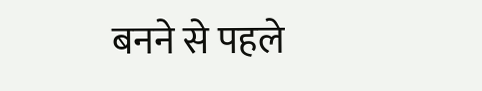बनने से पहले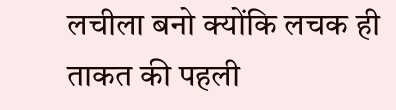लचीला बनो क्योंकि लचक ही ताकत की पहली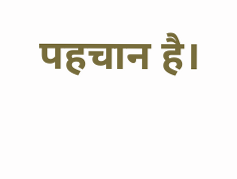पहचान है।